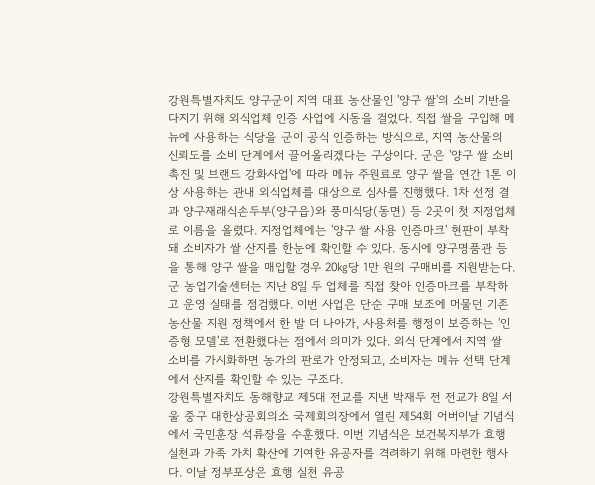강원특별자치도 양구군이 지역 대표 농산물인 '양구 쌀'의 소비 기반을 다지기 위해 외식업체 인증 사업에 시동을 걸었다. 직접 쌀을 구입해 메뉴에 사용하는 식당을 군이 공식 인증하는 방식으로, 지역 농산물의 신뢰도를 소비 단계에서 끌어올리겠다는 구상이다. 군은 '양구 쌀 소비 촉진 및 브랜드 강화사업'에 따라 메뉴 주원료로 양구 쌀을 연간 1톤 이상 사용하는 관내 외식업체를 대상으로 심사를 진행했다. 1차 선정 결과 양구재래식손두부(양구읍)와 풍미식당(동면) 등 2곳이 첫 지정업체로 이름을 올렸다. 지정업체에는 '양구 쌀 사용 인증마크' 현판이 부착돼 소비자가 쌀 산지를 한눈에 확인할 수 있다. 동시에 양구명품관 등을 통해 양구 쌀을 매입할 경우 20㎏당 1만 원의 구매비를 지원받는다. 군 농업기술센터는 지난 8일 두 업체를 직접 찾아 인증마크를 부착하고 운영 실태를 점검했다. 이번 사업은 단순 구매 보조에 머물던 기존 농산물 지원 정책에서 한 발 더 나아가, 사용처를 행정이 보증하는 '인증형 모델'로 전환했다는 점에서 의미가 있다. 외식 단계에서 지역 쌀 소비를 가시화하면 농가의 판로가 안정되고, 소비자는 메뉴 선택 단계에서 산지를 확인할 수 있는 구조다.
강원특별자치도 동해향교 제5대 전교를 지낸 박재두 전 전교가 8일 서울 중구 대한상공회의소 국제회의장에서 열린 제54회 어버이날 기념식에서 국민훈장 석류장을 수훈했다. 이번 기념식은 보건복지부가 효행 실천과 가족 가치 확산에 기여한 유공자를 격려하기 위해 마련한 행사다. 이날 정부포상은 효행 실천 유공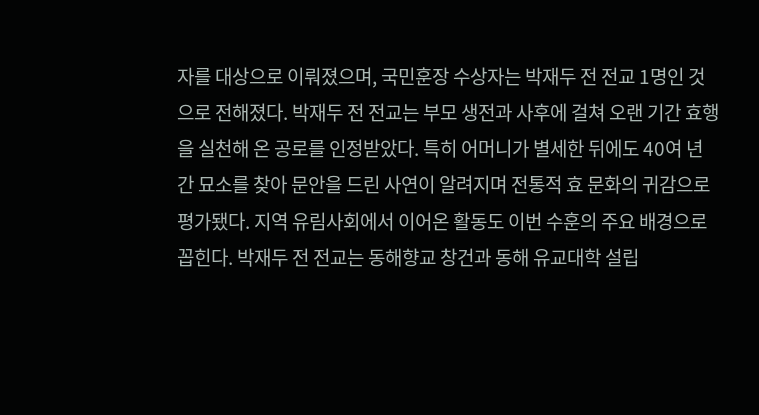자를 대상으로 이뤄졌으며, 국민훈장 수상자는 박재두 전 전교 1명인 것으로 전해졌다. 박재두 전 전교는 부모 생전과 사후에 걸쳐 오랜 기간 효행을 실천해 온 공로를 인정받았다. 특히 어머니가 별세한 뒤에도 40여 년간 묘소를 찾아 문안을 드린 사연이 알려지며 전통적 효 문화의 귀감으로 평가됐다. 지역 유림사회에서 이어온 활동도 이번 수훈의 주요 배경으로 꼽힌다. 박재두 전 전교는 동해향교 창건과 동해 유교대학 설립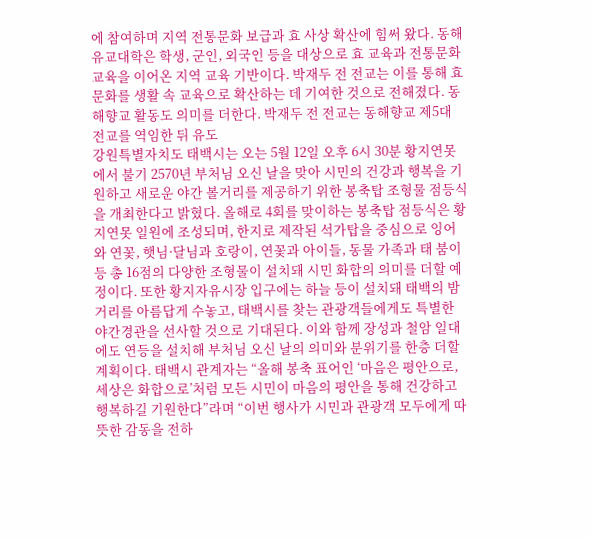에 참여하며 지역 전통문화 보급과 효 사상 확산에 힘써 왔다. 동해 유교대학은 학생, 군인, 외국인 등을 대상으로 효 교육과 전통문화 교육을 이어온 지역 교육 기반이다. 박재두 전 전교는 이를 통해 효 문화를 생활 속 교육으로 확산하는 데 기여한 것으로 전해졌다. 동해향교 활동도 의미를 더한다. 박재두 전 전교는 동해향교 제5대 전교를 역임한 뒤 유도
강원특별자치도 태백시는 오는 5월 12일 오후 6시 30분 황지연못에서 불기 2570년 부처님 오신 날을 맞아 시민의 건강과 행복을 기원하고 새로운 야간 볼거리를 제공하기 위한 봉축탑 조형물 점등식을 개최한다고 밝혔다. 올해로 4회를 맞이하는 봉축탑 점등식은 황지연못 일원에 조성되며, 한지로 제작된 석가탑을 중심으로 잉어와 연꽃, 햇님·달님과 호랑이, 연꽃과 아이들, 동물 가족과 태 붐이 등 총 16점의 다양한 조형물이 설치돼 시민 화합의 의미를 더할 예정이다. 또한 황지자유시장 입구에는 하늘 등이 설치돼 태백의 밤거리를 아름답게 수놓고, 태백시를 찾는 관광객들에게도 특별한 야간경관을 선사할 것으로 기대된다. 이와 함께 장성과 철암 일대에도 연등을 설치해 부처님 오신 날의 의미와 분위기를 한층 더할 계획이다. 태백시 관계자는 “올해 봉축 표어인 ‘마음은 평안으로, 세상은 화합으로’처럼 모든 시민이 마음의 평안을 통해 건강하고 행복하길 기원한다”라며 “이번 행사가 시민과 관광객 모두에게 따뜻한 감동을 전하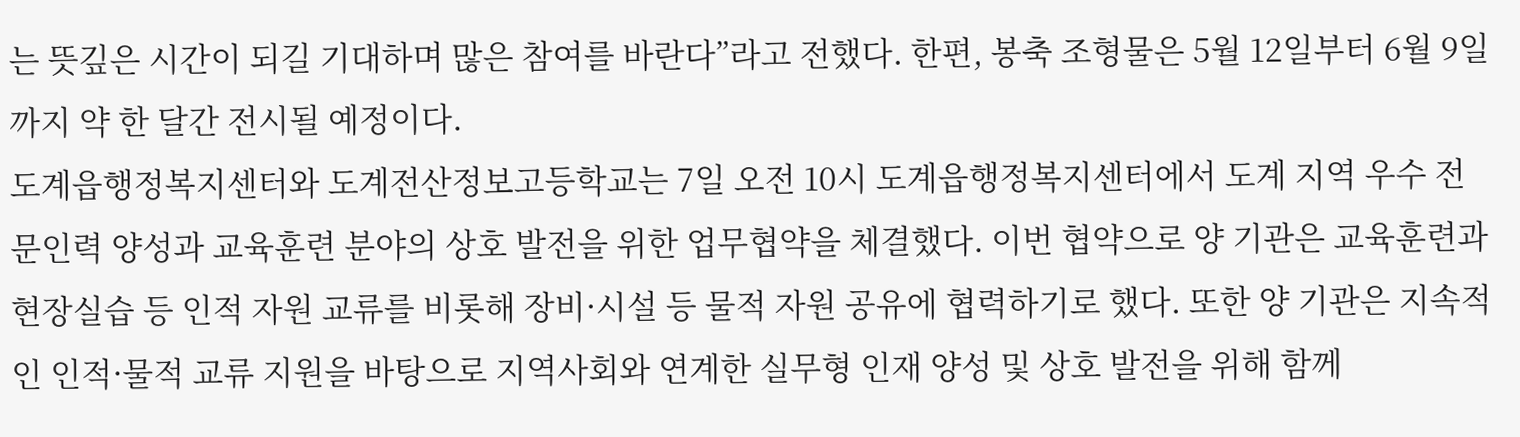는 뜻깊은 시간이 되길 기대하며 많은 참여를 바란다”라고 전했다. 한편, 봉축 조형물은 5월 12일부터 6월 9일까지 약 한 달간 전시될 예정이다.
도계읍행정복지센터와 도계전산정보고등학교는 7일 오전 10시 도계읍행정복지센터에서 도계 지역 우수 전문인력 양성과 교육훈련 분야의 상호 발전을 위한 업무협약을 체결했다. 이번 협약으로 양 기관은 교육훈련과 현장실습 등 인적 자원 교류를 비롯해 장비·시설 등 물적 자원 공유에 협력하기로 했다. 또한 양 기관은 지속적인 인적·물적 교류 지원을 바탕으로 지역사회와 연계한 실무형 인재 양성 및 상호 발전을 위해 함께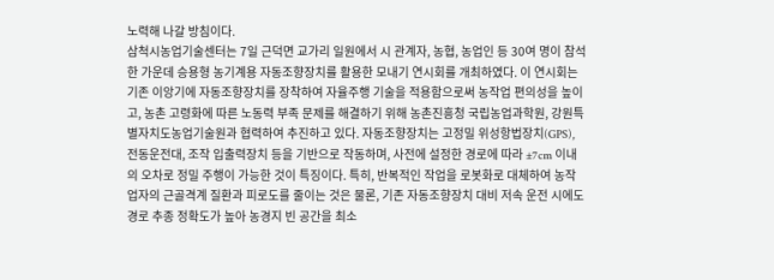노력해 나갈 방침이다.
삼척시농업기술센터는 7일 근덕면 교가리 일원에서 시 관계자, 농협, 농업인 등 30여 명이 참석한 가운데 승용형 농기계용 자동조향장치를 활용한 모내기 연시회를 개최하였다. 이 연시회는 기존 이앙기에 자동조향장치를 장착하여 자율주행 기술을 적용함으로써 농작업 편의성을 높이고, 농촌 고령화에 따른 노동력 부족 문제를 해결하기 위해 농촌진흥청 국립농업과학원, 강원특별자치도농업기술원과 협력하여 추진하고 있다. 자동조향장치는 고정밀 위성항법장치(GPS), 전동운전대, 조작 입출력장치 등을 기반으로 작동하며, 사전에 설정한 경로에 따라 ±7cm 이내의 오차로 정밀 주행이 가능한 것이 특징이다. 특히, 반복적인 작업을 로봇화로 대체하여 농작업자의 근골격계 질환과 피로도를 줄이는 것은 물론, 기존 자동조향장치 대비 저속 운전 시에도 경로 추종 정확도가 높아 농경지 빈 공간을 최소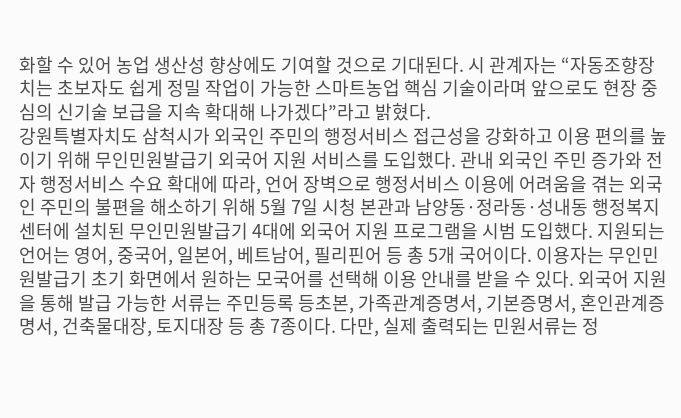화할 수 있어 농업 생산성 향상에도 기여할 것으로 기대된다. 시 관계자는 “자동조향장치는 초보자도 쉽게 정밀 작업이 가능한 스마트농업 핵심 기술이라며 앞으로도 현장 중심의 신기술 보급을 지속 확대해 나가겠다”라고 밝혔다.
강원특별자치도 삼척시가 외국인 주민의 행정서비스 접근성을 강화하고 이용 편의를 높이기 위해 무인민원발급기 외국어 지원 서비스를 도입했다. 관내 외국인 주민 증가와 전자 행정서비스 수요 확대에 따라, 언어 장벽으로 행정서비스 이용에 어려움을 겪는 외국인 주민의 불편을 해소하기 위해 5월 7일 시청 본관과 남양동·정라동·성내동 행정복지센터에 설치된 무인민원발급기 4대에 외국어 지원 프로그램을 시범 도입했다. 지원되는 언어는 영어, 중국어, 일본어, 베트남어, 필리핀어 등 총 5개 국어이다. 이용자는 무인민원발급기 초기 화면에서 원하는 모국어를 선택해 이용 안내를 받을 수 있다. 외국어 지원을 통해 발급 가능한 서류는 주민등록 등초본, 가족관계증명서, 기본증명서, 혼인관계증명서, 건축물대장, 토지대장 등 총 7종이다. 다만, 실제 출력되는 민원서류는 정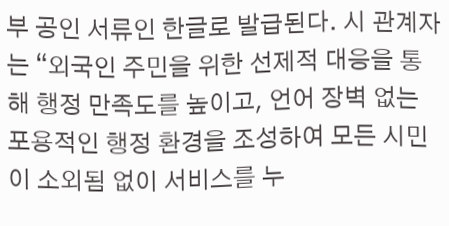부 공인 서류인 한글로 발급된다. 시 관계자는 “외국인 주민을 위한 선제적 대응을 통해 행정 만족도를 높이고, 언어 장벽 없는 포용적인 행정 환경을 조성하여 모든 시민이 소외됨 없이 서비스를 누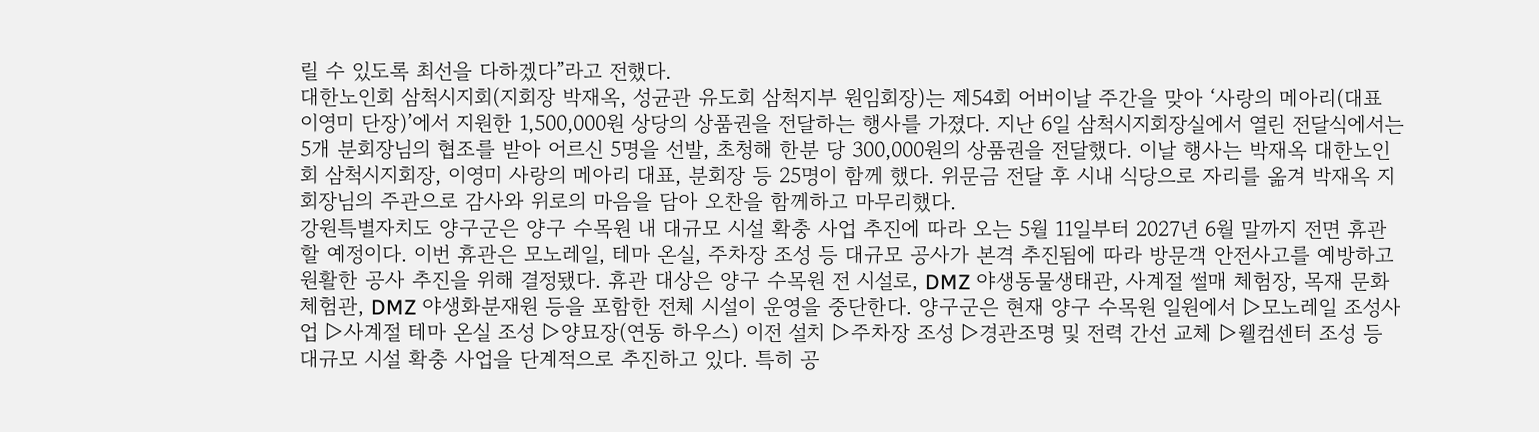릴 수 있도록 최선을 다하겠다”라고 전했다.
대한노인회 삼척시지회(지회장 박재옥, 성균관 유도회 삼척지부 원임회장)는 제54회 어버이날 주간을 맞아 ‘사랑의 메아리(대표 이영미 단장)’에서 지원한 1,500,000원 상당의 상품권을 전달하는 행사를 가졌다. 지난 6일 삼척시지회장실에서 열린 전달식에서는 5개 분회장님의 협조를 받아 어르신 5명을 선발, 초청해 한분 당 300,000원의 상품권을 전달했다. 이날 행사는 박재옥 대한노인회 삼척시지회장, 이영미 사랑의 메아리 대표, 분회장 등 25명이 함께 했다. 위문금 전달 후 시내 식당으로 자리를 옮겨 박재옥 지회장님의 주관으로 감사와 위로의 마음을 담아 오찬을 함께하고 마무리했다.
강원특별자치도 양구군은 양구 수목원 내 대규모 시설 확충 사업 추진에 따라 오는 5월 11일부터 2027년 6월 말까지 전면 휴관할 예정이다. 이번 휴관은 모노레일, 테마 온실, 주차장 조성 등 대규모 공사가 본격 추진됨에 따라 방문객 안전사고를 예방하고 원활한 공사 추진을 위해 결정됐다. 휴관 대상은 양구 수목원 전 시설로, DMZ 야생동물생태관, 사계절 썰매 체험장, 목재 문화체험관, DMZ 야생화분재원 등을 포함한 전체 시설이 운영을 중단한다. 양구군은 현재 양구 수목원 일원에서 ▷모노레일 조성사업 ▷사계절 테마 온실 조성 ▷양묘장(연동 하우스) 이전 설치 ▷주차장 조성 ▷경관조명 및 전력 간선 교체 ▷웰컴센터 조성 등 대규모 시설 확충 사업을 단계적으로 추진하고 있다. 특히 공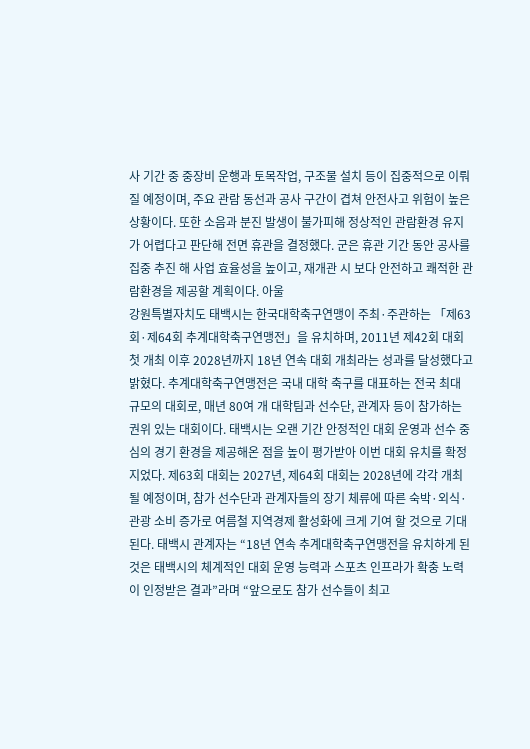사 기간 중 중장비 운행과 토목작업, 구조물 설치 등이 집중적으로 이뤄질 예정이며, 주요 관람 동선과 공사 구간이 겹쳐 안전사고 위험이 높은 상황이다. 또한 소음과 분진 발생이 불가피해 정상적인 관람환경 유지가 어렵다고 판단해 전면 휴관을 결정했다. 군은 휴관 기간 동안 공사를 집중 추진 해 사업 효율성을 높이고, 재개관 시 보다 안전하고 쾌적한 관람환경을 제공할 계획이다. 아울
강원특별자치도 태백시는 한국대학축구연맹이 주최·주관하는 「제63회·제64회 추계대학축구연맹전」을 유치하며, 2011년 제42회 대회 첫 개최 이후 2028년까지 18년 연속 대회 개최라는 성과를 달성했다고 밝혔다. 추계대학축구연맹전은 국내 대학 축구를 대표하는 전국 최대 규모의 대회로, 매년 80여 개 대학팀과 선수단, 관계자 등이 참가하는 권위 있는 대회이다. 태백시는 오랜 기간 안정적인 대회 운영과 선수 중심의 경기 환경을 제공해온 점을 높이 평가받아 이번 대회 유치를 확정지었다. 제63회 대회는 2027년, 제64회 대회는 2028년에 각각 개최될 예정이며, 참가 선수단과 관계자들의 장기 체류에 따른 숙박·외식·관광 소비 증가로 여름철 지역경제 활성화에 크게 기여 할 것으로 기대된다. 태백시 관계자는 “18년 연속 추계대학축구연맹전을 유치하게 된 것은 태백시의 체계적인 대회 운영 능력과 스포츠 인프라가 확충 노력이 인정받은 결과”라며 “앞으로도 참가 선수들이 최고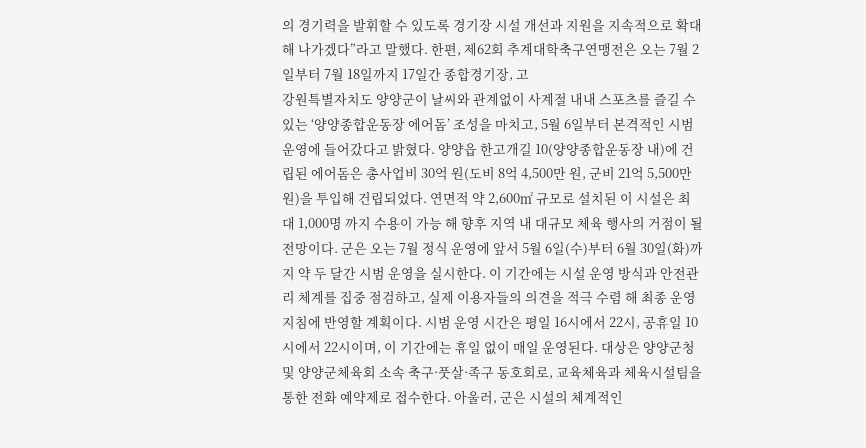의 경기력을 발휘할 수 있도록 경기장 시설 개선과 지원을 지속적으로 확대해 나가겠다”라고 말했다. 한편, 제62회 추계대학축구연맹전은 오는 7월 2일부터 7월 18일까지 17일간 종합경기장, 고
강원특별자치도 양양군이 날씨와 관계없이 사계절 내내 스포츠를 즐길 수 있는 ‘양양종합운동장 에어돔’ 조성을 마치고, 5월 6일부터 본격적인 시범 운영에 들어갔다고 밝혔다. 양양읍 한고개길 10(양양종합운동장 내)에 건립된 에어돔은 총사업비 30억 원(도비 8억 4,500만 원, 군비 21억 5,500만 원)을 투입해 건립되었다. 연면적 약 2,600㎡ 규모로 설치된 이 시설은 최대 1,000명 까지 수용이 가능 해 향후 지역 내 대규모 체육 행사의 거점이 될 전망이다. 군은 오는 7월 정식 운영에 앞서 5월 6일(수)부터 6월 30일(화)까지 약 두 달간 시범 운영을 실시한다. 이 기간에는 시설 운영 방식과 안전관리 체계를 집중 점검하고, 실제 이용자들의 의견을 적극 수렴 해 최종 운영 지침에 반영할 계획이다. 시범 운영 시간은 평일 16시에서 22시, 공휴일 10시에서 22시이며, 이 기간에는 휴일 없이 매일 운영된다. 대상은 양양군청 및 양양군체육회 소속 축구·풋살·족구 동호회로, 교육체육과 체육시설팀을 통한 전화 예약제로 접수한다. 아울러, 군은 시설의 체계적인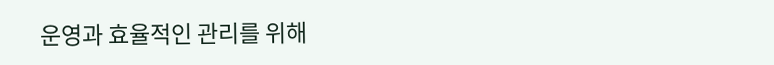운영과 효율적인 관리를 위해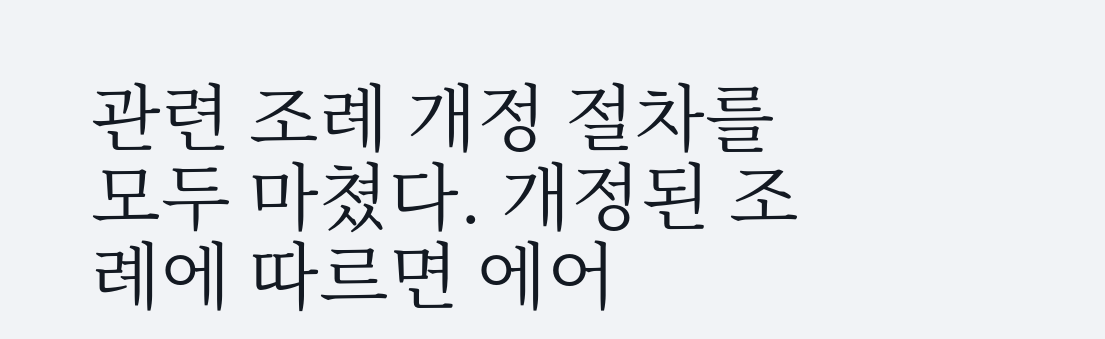관련 조례 개정 절차를 모두 마쳤다. 개정된 조례에 따르면 에어